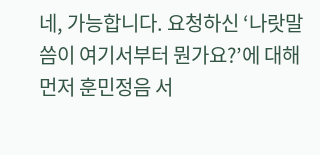네, 가능합니다. 요청하신 ‘나랏말씀이 여기서부터 뭔가요?’에 대해 먼저 훈민정음 서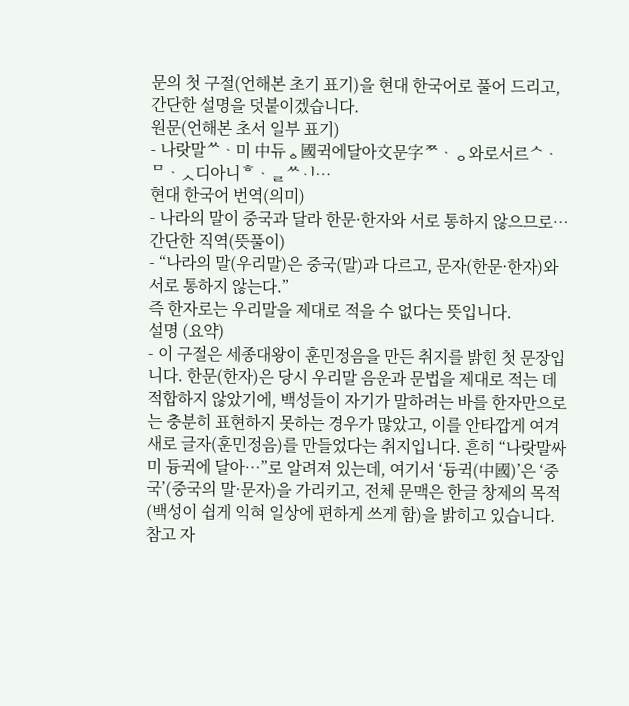문의 첫 구절(언해본 초기 표기)을 현대 한국어로 풀어 드리고, 간단한 설명을 덧붙이겠습니다.
원문(언해본 초서 일부 표기)
- 나랏말ᄊᆞ미 中듀ᇰ國귁에달아文문字ᄍᆞᆼ와로서르ᄉᆞᄆᆞᆺ디아니ᄒᆞᆯᄊᆡ…
현대 한국어 번역(의미)
- 나라의 말이 중국과 달라 한문·한자와 서로 통하지 않으므로…
간단한 직역(뜻풀이)
- “나라의 말(우리말)은 중국(말)과 다르고, 문자(한문·한자)와 서로 통하지 않는다.”
즉 한자로는 우리말을 제대로 적을 수 없다는 뜻입니다.
설명 (요약)
- 이 구절은 세종대왕이 훈민정음을 만든 취지를 밝힌 첫 문장입니다. 한문(한자)은 당시 우리말 음운과 문법을 제대로 적는 데 적합하지 않았기에, 백성들이 자기가 말하려는 바를 한자만으로는 충분히 표현하지 못하는 경우가 많았고, 이를 안타깝게 여겨 새로 글자(훈민정음)를 만들었다는 취지입니다. 흔히 “나랏말싸미 듕귁에 달아…”로 알려져 있는데, 여기서 ‘듕귁(中國)’은 ‘중국’(중국의 말·문자)을 가리키고, 전체 문맥은 한글 창제의 목적(백성이 쉽게 익혀 일상에 편하게 쓰게 함)을 밝히고 있습니다.
참고 자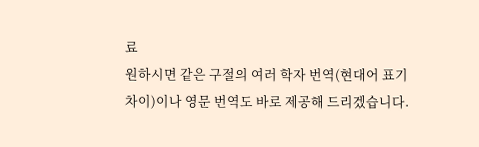료
원하시면 같은 구절의 여러 학자 번역(현대어 표기 차이)이나 영문 번역도 바로 제공해 드리겠습니다.